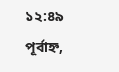১২:৪৯ পূর্বাহ্ন,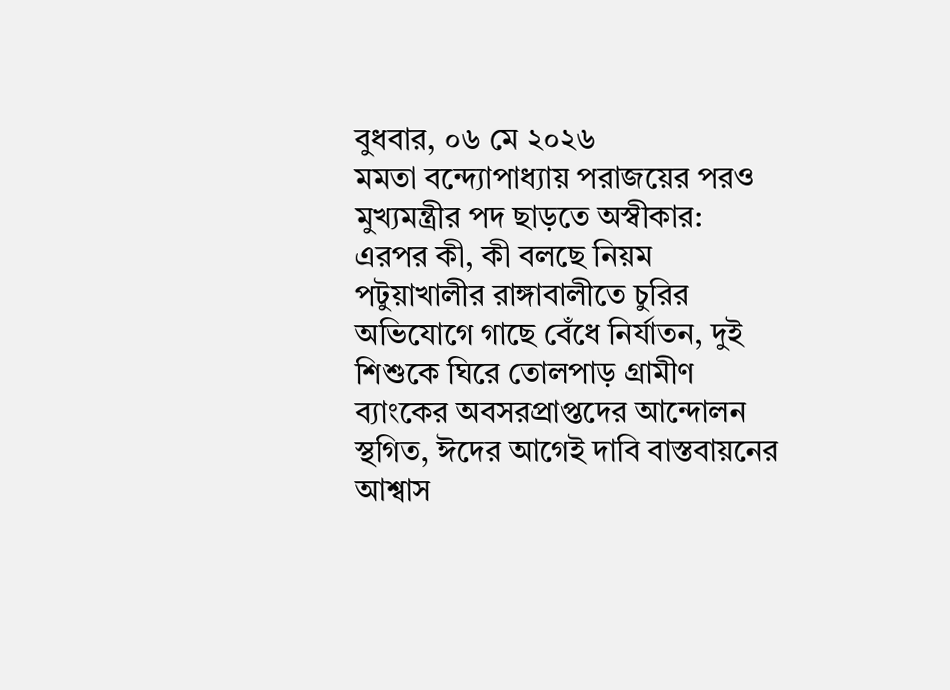বুধবার, ০৬ মে ২০২৬
মমতা বন্দ্যোপাধ্যায় পরাজয়ের পরও মুখ্যমন্ত্রীর পদ ছাড়তে অস্বীকার: এরপর কী, কী বলছে নিয়ম পটুয়াখালীর রাঙ্গাবালীতে চুরির অভিযোগে গাছে বেঁধে নির্যাতন, দুই শিশুকে ঘিরে তোলপাড় গ্রামীণ ব্যাংকের অবসরপ্রাপ্তদের আন্দোলন স্থগিত, ঈদের আগেই দাবি বাস্তবায়নের আশ্বাস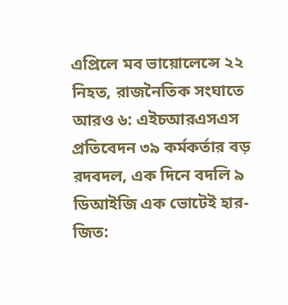এপ্রিলে মব ভায়োলেন্সে ২২ নিহত, রাজনৈতিক সংঘাতে আরও ৬: এইচআরএসএস প্রতিবেদন ৩৯ কর্মকর্তার বড় রদবদল, এক দিনে বদলি ৯ ডিআইজি এক ভোটেই হার-জিত: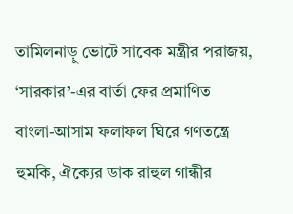তামিলনাড়ু ভোটে সাবেক মন্ত্রীর পরাজয়, ‘সারকার’-এর বার্তা ফের প্রমাণিত বাংলা-আসাম ফলাফল ঘিরে গণতন্ত্রে হুমকি, ঐক্যের ডাক রাহুল গান্ধীর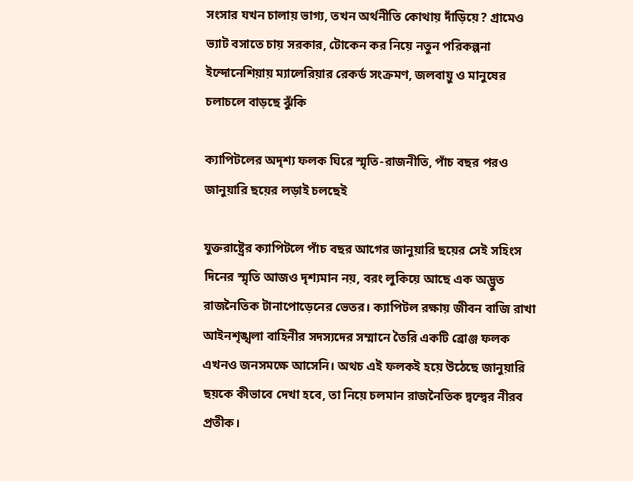সংসার যখন চালায় ভাগ্য, তখন অর্থনীতি কোথায় দাঁড়িয়ে? গ্রামেও ভ্যাট বসাতে চায় সরকার, টোকেন কর নিয়ে নতুন পরিকল্পনা ইন্দোনেশিয়ায় ম্যালেরিয়ার রেকর্ড সংক্রমণ, জলবায়ু ও মানুষের চলাচলে বাড়ছে ঝুঁকি

ক্যাপিটলের অদৃশ্য ফলক ঘিরে স্মৃতি-রাজনীতি, পাঁচ বছর পরও জানুয়ারি ছয়ের লড়াই চলছেই

যুক্তরাষ্ট্রের ক্যাপিটলে পাঁচ বছর আগের জানুয়ারি ছয়ের সেই সহিংস দিনের স্মৃতি আজও দৃশ্যমান নয়, বরং লুকিয়ে আছে এক অদ্ভুত রাজনৈতিক টানাপোড়েনের ভেতর। ক্যাপিটল রক্ষায় জীবন বাজি রাখা আইনশৃঙ্খলা বাহিনীর সদস্যদের সম্মানে তৈরি একটি ব্রোঞ্জ ফলক এখনও জনসমক্ষে আসেনি। অথচ এই ফলকই হয়ে উঠেছে জানুয়ারি ছয়কে কীভাবে দেখা হবে, তা নিয়ে চলমান রাজনৈতিক দ্বন্দ্বের নীরব প্রতীক।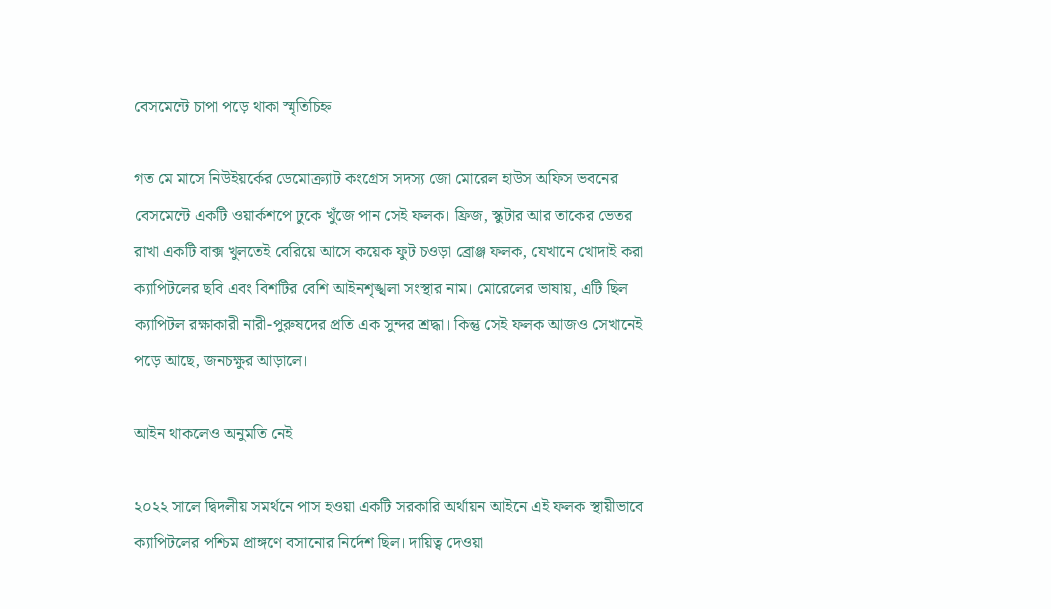বেসমেন্টে চাপা পড়ে থাকা স্মৃতিচিহ্ন

গত মে মাসে নিউইয়র্কের ডেমোক্র্যাট কংগ্রেস সদস্য জো মোরেল হাউস অফিস ভবনের বেসমেন্টে একটি ওয়ার্কশপে ঢুকে খুঁজে পান সেই ফলক। ফ্রিজ, স্কুটার আর তাকের ভেতর রাখা একটি বাক্স খুলতেই বেরিয়ে আসে কয়েক ফুট চওড়া ব্রোঞ্জ ফলক, যেখানে খোদাই করা ক্যাপিটলের ছবি এবং বিশটির বেশি আইনশৃঙ্খলা সংস্থার নাম। মোরেলের ভাষায়, এটি ছিল ক্যাপিটল রক্ষাকারী নারী-পুরুষদের প্রতি এক সুন্দর শ্রদ্ধা। কিন্তু সেই ফলক আজও সেখানেই পড়ে আছে, জনচক্ষুর আড়ালে।

আইন থাকলেও অনুমতি নেই

২০২২ সালে দ্বিদলীয় সমর্থনে পাস হওয়া একটি সরকারি অর্থায়ন আইনে এই ফলক স্থায়ীভাবে ক্যাপিটলের পশ্চিম প্রাঙ্গণে বসানোর নির্দেশ ছিল। দায়িত্ব দেওয়া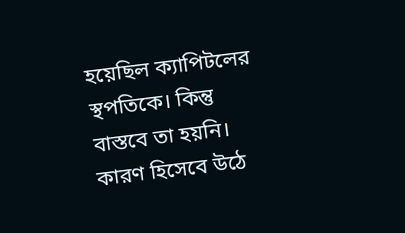হয়েছিল ক্যাপিটলের স্থপতিকে। কিন্তু বাস্তবে তা হয়নি। কারণ হিসেবে উঠে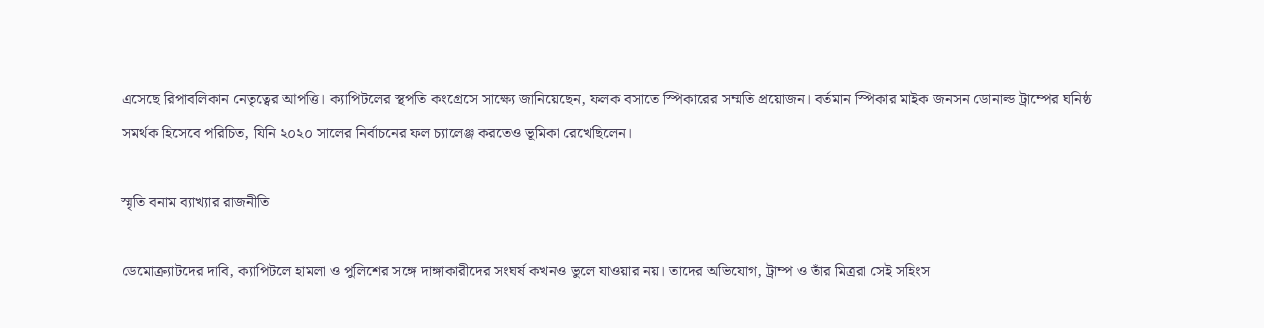এসেছে রিপাবলিকান নেতৃত্বের আপত্তি। ক্যাপিটলের স্থপতি কংগ্রেসে সাক্ষ্যে জানিয়েছেন, ফলক বসাতে স্পিকারের সম্মতি প্রয়োজন। বর্তমান স্পিকার মাইক জনসন ডোনাল্ড ট্রাম্পের ঘনিষ্ঠ সমর্থক হিসেবে পরিচিত, যিনি ২০২০ সালের নির্বাচনের ফল চ্যালেঞ্জ করতেও ভূমিকা রেখেছিলেন।

স্মৃতি বনাম ব্যাখ্যার রাজনীতি

ডেমোক্র্যাটদের দাবি, ক্যাপিটলে হামলা ও পুলিশের সঙ্গে দাঙ্গাকারীদের সংঘর্ষ কখনও ভুলে যাওয়ার নয়। তাদের অভিযোগ, ট্রাম্প ও তাঁর মিত্ররা সেই সহিংস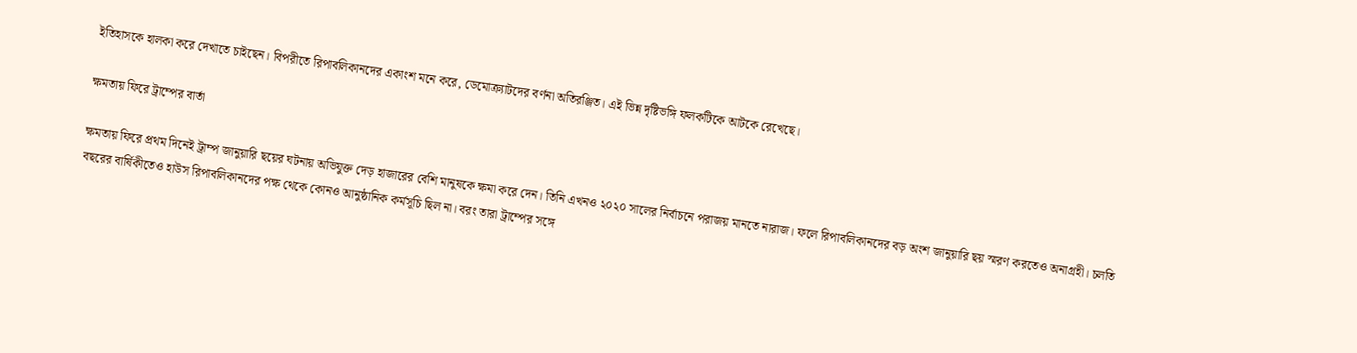ইতিহাসকে হালকা করে দেখাতে চাইছেন। বিপরীতে রিপাবলিকানদের একাংশ মনে করে, ডেমোক্র্যাটদের বর্ণনা অতিরঞ্জিত। এই ভিন্ন দৃষ্টিভঙ্গি ফলকটিকে আটকে রেখেছে।

ক্ষমতায় ফিরে ট্রাম্পের বার্তা

ক্ষমতায় ফিরে প্রথম দিনেই ট্রাম্প জানুয়ারি ছয়ের ঘটনায় অভিযুক্ত দেড় হাজারের বেশি মানুষকে ক্ষমা করে দেন। তিনি এখনও ২০২০ সালের নির্বাচনে পরাজয় মানতে নারাজ। ফলে রিপাবলিকানদের বড় অংশ জানুয়ারি ছয় স্মরণ করতেও অনাগ্রহী। চলতি বছরের বার্ষিকীতেও হাউস রিপাবলিকানদের পক্ষ থেকে কোনও আনুষ্ঠানিক কর্মসূচি ছিল না। বরং তারা ট্রাম্পের সঙ্গে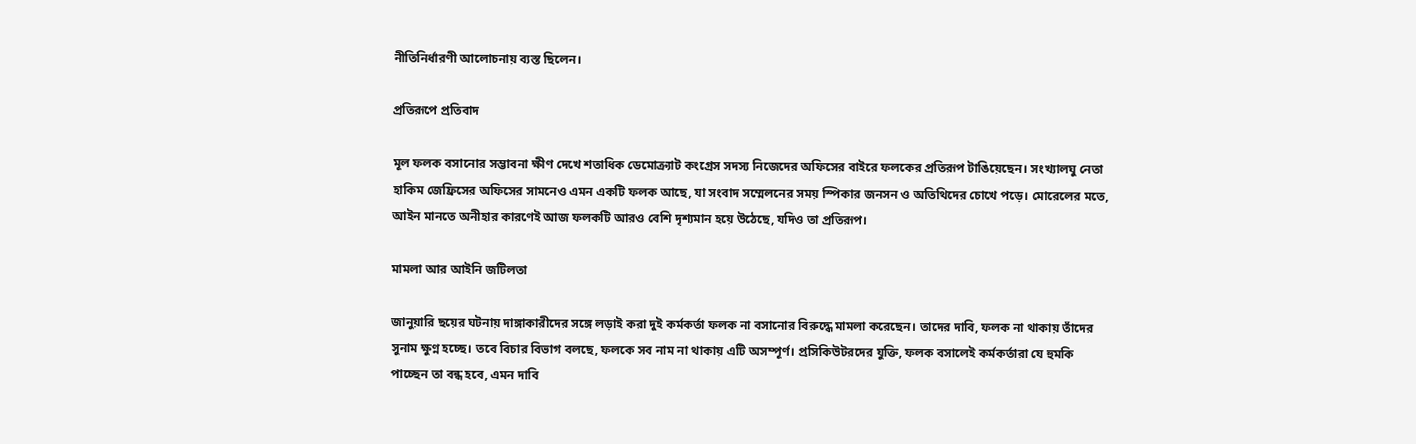নীতিনির্ধারণী আলোচনায় ব্যস্ত ছিলেন।

প্রতিরূপে প্রতিবাদ

মূল ফলক বসানোর সম্ভাবনা ক্ষীণ দেখে শতাধিক ডেমোক্র্যাট কংগ্রেস সদস্য নিজেদের অফিসের বাইরে ফলকের প্রতিরূপ টাঙিয়েছেন। সংখ্যালঘু নেতা হাকিম জেফ্রিসের অফিসের সামনেও এমন একটি ফলক আছে, যা সংবাদ সম্মেলনের সময় স্পিকার জনসন ও অতিথিদের চোখে পড়ে। মোরেলের মতে, আইন মানতে অনীহার কারণেই আজ ফলকটি আরও বেশি দৃশ্যমান হয়ে উঠেছে, যদিও তা প্রতিরূপ।

মামলা আর আইনি জটিলতা

জানুয়ারি ছয়ের ঘটনায় দাঙ্গাকারীদের সঙ্গে লড়াই করা দুই কর্মকর্তা ফলক না বসানোর বিরুদ্ধে মামলা করেছেন। তাদের দাবি, ফলক না থাকায় তাঁদের সুনাম ক্ষুণ্ন হচ্ছে। তবে বিচার বিভাগ বলছে, ফলকে সব নাম না থাকায় এটি অসম্পূর্ণ। প্রসিকিউটরদের যুক্তি, ফলক বসালেই কর্মকর্তারা যে হুমকি পাচ্ছেন তা বন্ধ হবে, এমন দাবি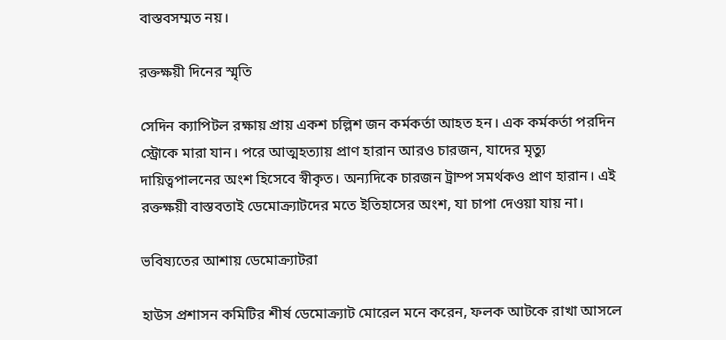বাস্তবসম্মত নয়।

রক্তক্ষয়ী দিনের স্মৃতি

সেদিন ক্যাপিটল রক্ষায় প্রায় একশ চল্লিশ জন কর্মকর্তা আহত হন। এক কর্মকর্তা পরদিন স্ট্রোকে মারা যান। পরে আত্মহত্যায় প্রাণ হারান আরও চারজন, যাদের মৃত্যু দায়িত্বপালনের অংশ হিসেবে স্বীকৃত। অন্যদিকে চারজন ট্রাম্প সমর্থকও প্রাণ হারান। এই রক্তক্ষয়ী বাস্তবতাই ডেমোক্র্যাটদের মতে ইতিহাসের অংশ, যা চাপা দেওয়া যায় না।

ভবিষ্যতের আশায় ডেমোক্র্যাটরা

হাউস প্রশাসন কমিটির শীর্ষ ডেমোক্র্যাট মোরেল মনে করেন, ফলক আটকে রাখা আসলে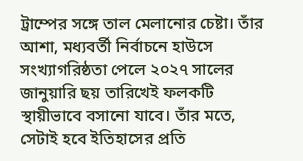ট্রাম্পের সঙ্গে তাল মেলানোর চেষ্টা। তাঁর আশা, মধ্যবর্তী নির্বাচনে হাউসে সংখ্যাগরিষ্ঠতা পেলে ২০২৭ সালের জানুয়ারি ছয় তারিখেই ফলকটি স্থায়ীভাবে বসানো যাবে। তাঁর মতে, সেটাই হবে ইতিহাসের প্রতি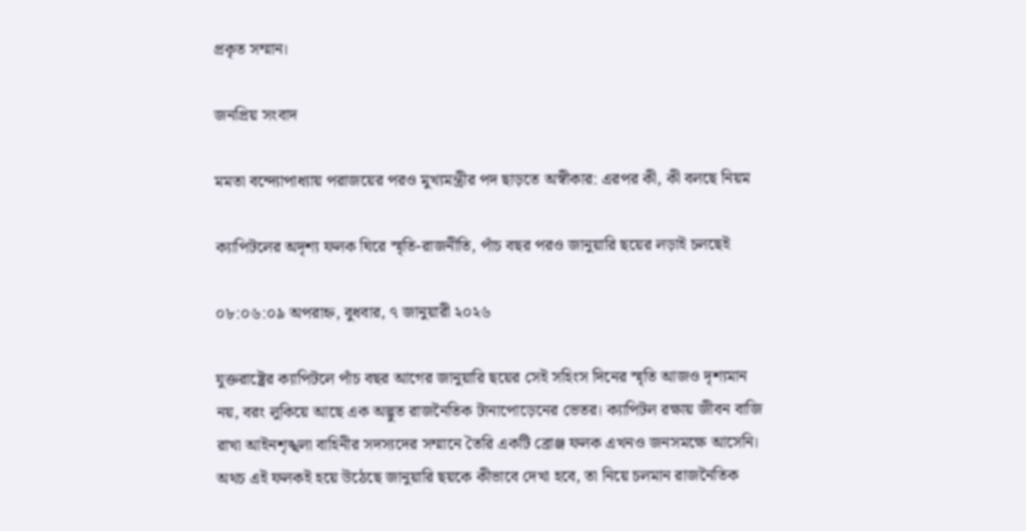প্রকৃত সম্মান।

জনপ্রিয় সংবাদ

মমতা বন্দ্যোপাধ্যায় পরাজয়ের পরও মুখ্যমন্ত্রীর পদ ছাড়তে অস্বীকার: এরপর কী, কী বলছে নিয়ম

ক্যাপিটলের অদৃশ্য ফলক ঘিরে স্মৃতি-রাজনীতি, পাঁচ বছর পরও জানুয়ারি ছয়ের লড়াই চলছেই

০৮:০৬:০৯ অপরাহ্ন, বুধবার, ৭ জানুয়ারী ২০২৬

যুক্তরাষ্ট্রের ক্যাপিটলে পাঁচ বছর আগের জানুয়ারি ছয়ের সেই সহিংস দিনের স্মৃতি আজও দৃশ্যমান নয়, বরং লুকিয়ে আছে এক অদ্ভুত রাজনৈতিক টানাপোড়েনের ভেতর। ক্যাপিটল রক্ষায় জীবন বাজি রাখা আইনশৃঙ্খলা বাহিনীর সদস্যদের সম্মানে তৈরি একটি ব্রোঞ্জ ফলক এখনও জনসমক্ষে আসেনি। অথচ এই ফলকই হয়ে উঠেছে জানুয়ারি ছয়কে কীভাবে দেখা হবে, তা নিয়ে চলমান রাজনৈতিক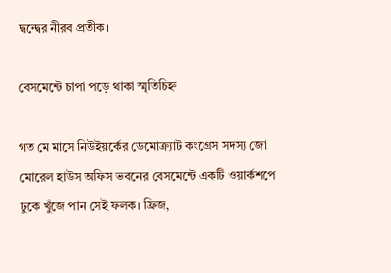দ্বন্দ্বের নীরব প্রতীক।

বেসমেন্টে চাপা পড়ে থাকা স্মৃতিচিহ্ন

গত মে মাসে নিউইয়র্কের ডেমোক্র্যাট কংগ্রেস সদস্য জো মোরেল হাউস অফিস ভবনের বেসমেন্টে একটি ওয়ার্কশপে ঢুকে খুঁজে পান সেই ফলক। ফ্রিজ,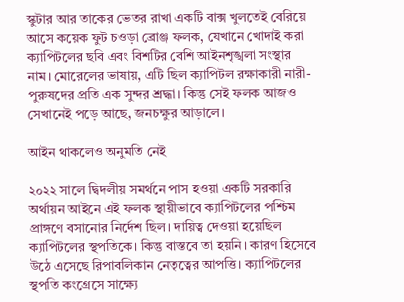স্কুটার আর তাকের ভেতর রাখা একটি বাক্স খুলতেই বেরিয়ে আসে কয়েক ফুট চওড়া ব্রোঞ্জ ফলক, যেখানে খোদাই করা ক্যাপিটলের ছবি এবং বিশটির বেশি আইনশৃঙ্খলা সংস্থার নাম। মোরেলের ভাষায়, এটি ছিল ক্যাপিটল রক্ষাকারী নারী-পুরুষদের প্রতি এক সুন্দর শ্রদ্ধা। কিন্তু সেই ফলক আজও সেখানেই পড়ে আছে, জনচক্ষুর আড়ালে।

আইন থাকলেও অনুমতি নেই

২০২২ সালে দ্বিদলীয় সমর্থনে পাস হওয়া একটি সরকারি অর্থায়ন আইনে এই ফলক স্থায়ীভাবে ক্যাপিটলের পশ্চিম প্রাঙ্গণে বসানোর নির্দেশ ছিল। দায়িত্ব দেওয়া হয়েছিল ক্যাপিটলের স্থপতিকে। কিন্তু বাস্তবে তা হয়নি। কারণ হিসেবে উঠে এসেছে রিপাবলিকান নেতৃত্বের আপত্তি। ক্যাপিটলের স্থপতি কংগ্রেসে সাক্ষ্যে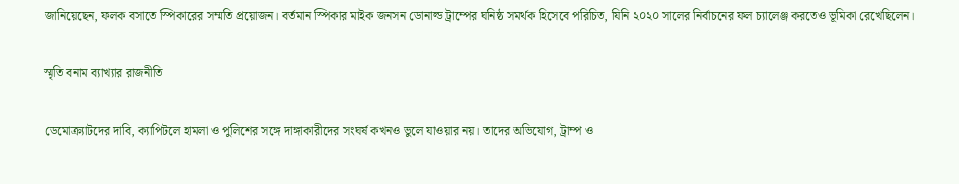জানিয়েছেন, ফলক বসাতে স্পিকারের সম্মতি প্রয়োজন। বর্তমান স্পিকার মাইক জনসন ডোনাল্ড ট্রাম্পের ঘনিষ্ঠ সমর্থক হিসেবে পরিচিত, যিনি ২০২০ সালের নির্বাচনের ফল চ্যালেঞ্জ করতেও ভূমিকা রেখেছিলেন।

স্মৃতি বনাম ব্যাখ্যার রাজনীতি

ডেমোক্র্যাটদের দাবি, ক্যাপিটলে হামলা ও পুলিশের সঙ্গে দাঙ্গাকারীদের সংঘর্ষ কখনও ভুলে যাওয়ার নয়। তাদের অভিযোগ, ট্রাম্প ও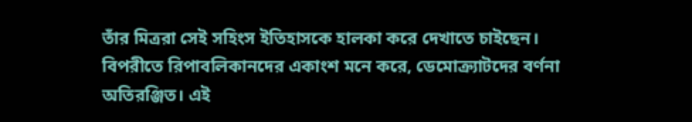তাঁর মিত্ররা সেই সহিংস ইতিহাসকে হালকা করে দেখাতে চাইছেন। বিপরীতে রিপাবলিকানদের একাংশ মনে করে, ডেমোক্র্যাটদের বর্ণনা অতিরঞ্জিত। এই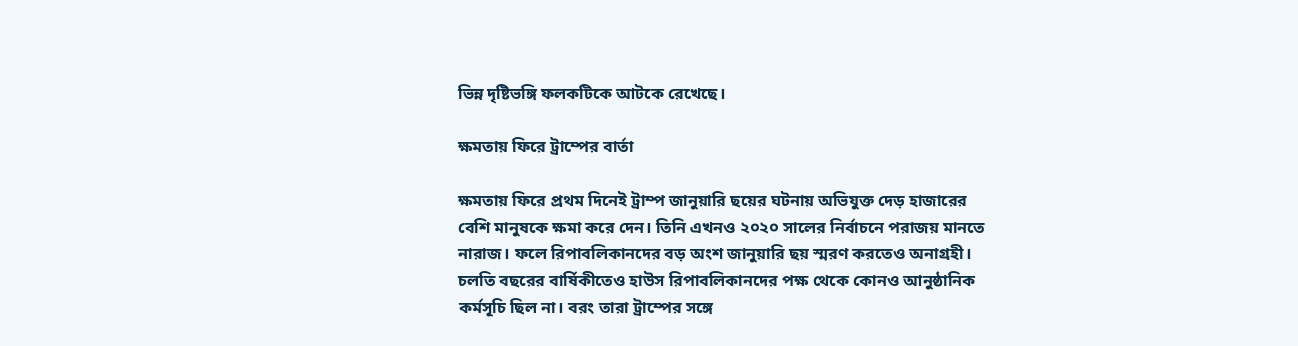ভিন্ন দৃষ্টিভঙ্গি ফলকটিকে আটকে রেখেছে।

ক্ষমতায় ফিরে ট্রাম্পের বার্তা

ক্ষমতায় ফিরে প্রথম দিনেই ট্রাম্প জানুয়ারি ছয়ের ঘটনায় অভিযুক্ত দেড় হাজারের বেশি মানুষকে ক্ষমা করে দেন। তিনি এখনও ২০২০ সালের নির্বাচনে পরাজয় মানতে নারাজ। ফলে রিপাবলিকানদের বড় অংশ জানুয়ারি ছয় স্মরণ করতেও অনাগ্রহী। চলতি বছরের বার্ষিকীতেও হাউস রিপাবলিকানদের পক্ষ থেকে কোনও আনুষ্ঠানিক কর্মসূচি ছিল না। বরং তারা ট্রাম্পের সঙ্গে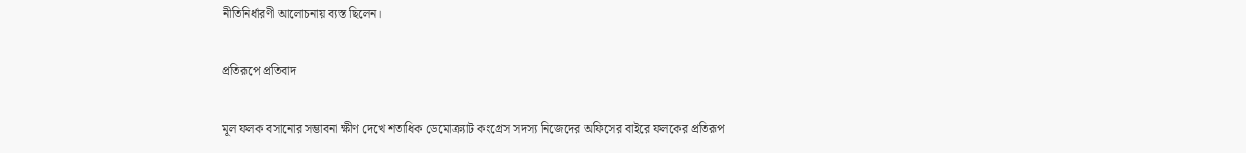নীতিনির্ধারণী আলোচনায় ব্যস্ত ছিলেন।

প্রতিরূপে প্রতিবাদ

মূল ফলক বসানোর সম্ভাবনা ক্ষীণ দেখে শতাধিক ডেমোক্র্যাট কংগ্রেস সদস্য নিজেদের অফিসের বাইরে ফলকের প্রতিরূপ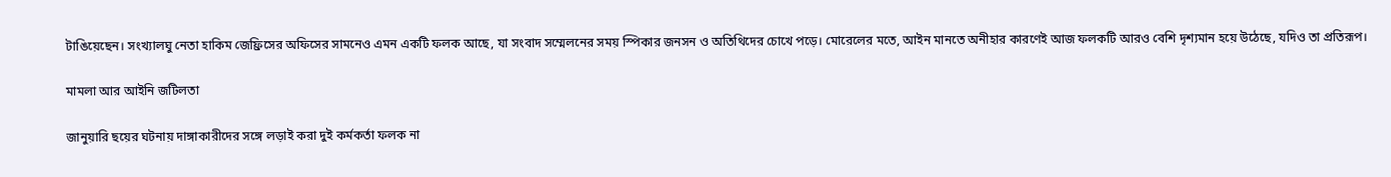টাঙিয়েছেন। সংখ্যালঘু নেতা হাকিম জেফ্রিসের অফিসের সামনেও এমন একটি ফলক আছে, যা সংবাদ সম্মেলনের সময় স্পিকার জনসন ও অতিথিদের চোখে পড়ে। মোরেলের মতে, আইন মানতে অনীহার কারণেই আজ ফলকটি আরও বেশি দৃশ্যমান হয়ে উঠেছে, যদিও তা প্রতিরূপ।

মামলা আর আইনি জটিলতা

জানুয়ারি ছয়ের ঘটনায় দাঙ্গাকারীদের সঙ্গে লড়াই করা দুই কর্মকর্তা ফলক না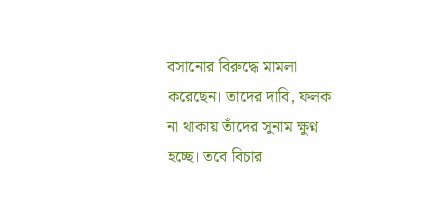বসানোর বিরুদ্ধে মামলা করেছেন। তাদের দাবি, ফলক না থাকায় তাঁদের সুনাম ক্ষুণ্ন হচ্ছে। তবে বিচার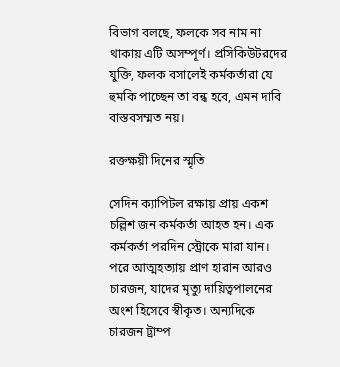বিভাগ বলছে, ফলকে সব নাম না থাকায় এটি অসম্পূর্ণ। প্রসিকিউটরদের যুক্তি, ফলক বসালেই কর্মকর্তারা যে হুমকি পাচ্ছেন তা বন্ধ হবে, এমন দাবি বাস্তবসম্মত নয়।

রক্তক্ষয়ী দিনের স্মৃতি

সেদিন ক্যাপিটল রক্ষায় প্রায় একশ চল্লিশ জন কর্মকর্তা আহত হন। এক কর্মকর্তা পরদিন স্ট্রোকে মারা যান। পরে আত্মহত্যায় প্রাণ হারান আরও চারজন, যাদের মৃত্যু দায়িত্বপালনের অংশ হিসেবে স্বীকৃত। অন্যদিকে চারজন ট্রাম্প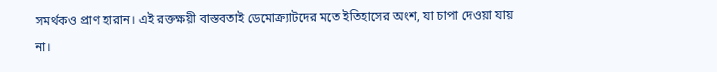সমর্থকও প্রাণ হারান। এই রক্তক্ষয়ী বাস্তবতাই ডেমোক্র্যাটদের মতে ইতিহাসের অংশ, যা চাপা দেওয়া যায় না।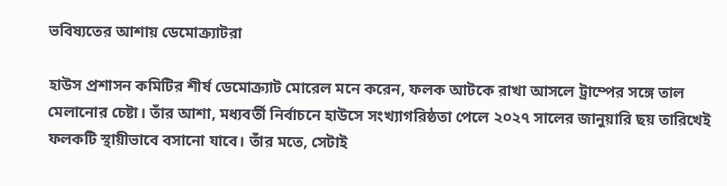ভবিষ্যতের আশায় ডেমোক্র্যাটরা

হাউস প্রশাসন কমিটির শীর্ষ ডেমোক্র্যাট মোরেল মনে করেন, ফলক আটকে রাখা আসলে ট্রাম্পের সঙ্গে তাল মেলানোর চেষ্টা। তাঁর আশা, মধ্যবর্তী নির্বাচনে হাউসে সংখ্যাগরিষ্ঠতা পেলে ২০২৭ সালের জানুয়ারি ছয় তারিখেই ফলকটি স্থায়ীভাবে বসানো যাবে। তাঁর মতে, সেটাই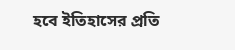হবে ইতিহাসের প্রতি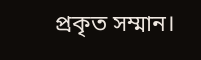প্রকৃত সম্মান।